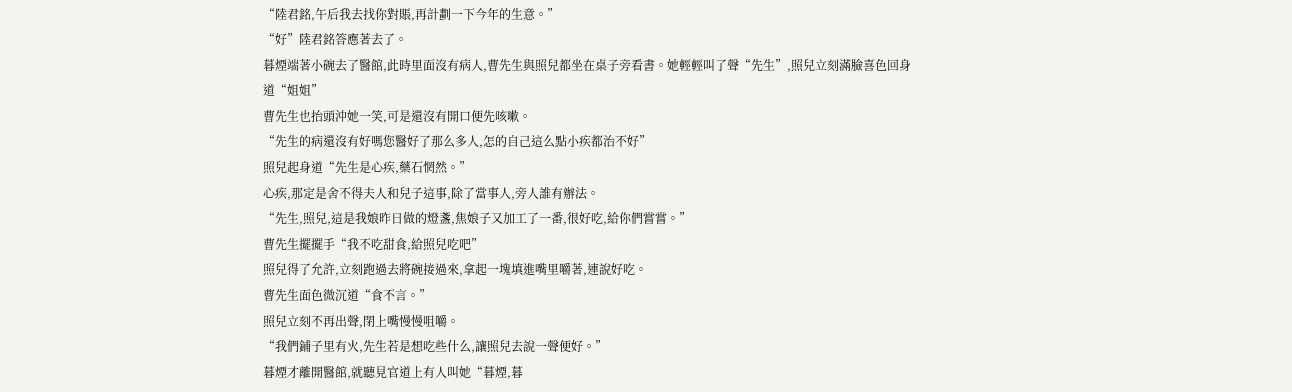“陸君銘,午后我去找你對賬,再計劃一下今年的生意。”
“好”陸君銘答應著去了。
暮煙端著小碗去了醫館,此時里面沒有病人,曹先生與照兒都坐在桌子旁看書。她輕輕叫了聲“先生”,照兒立刻滿臉喜色回身道“姐姐”
曹先生也抬頭沖她一笑,可是還沒有開口便先咳嗽。
“先生的病還沒有好嗎您醫好了那么多人,怎的自己這么點小疾都治不好”
照兒起身道“先生是心疾,藥石惘然。”
心疾,那定是舍不得夫人和兒子這事,除了當事人,旁人誰有辦法。
“先生,照兒,這是我娘昨日做的燈盞,焦娘子又加工了一番,很好吃,給你們嘗嘗。”
曹先生擺擺手“我不吃甜食,給照兒吃吧”
照兒得了允許,立刻跑過去將碗接過來,拿起一塊填進嘴里嚼著,連說好吃。
曹先生面色微沉道“食不言。”
照兒立刻不再出聲,閉上嘴慢慢咀嚼。
“我們鋪子里有火,先生若是想吃些什么,讓照兒去說一聲便好。”
暮煙才離開醫館,就聽見官道上有人叫她“暮煙,暮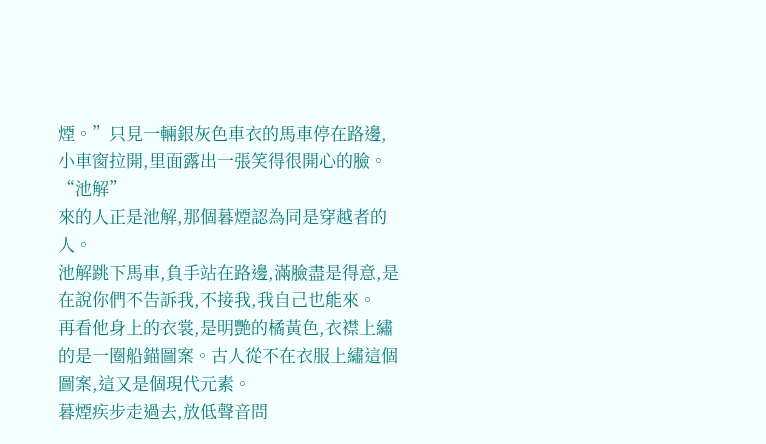煙。”只見一輛銀灰色車衣的馬車停在路邊,小車窗拉開,里面露出一張笑得很開心的臉。
“池解”
來的人正是池解,那個暮煙認為同是穿越者的人。
池解跳下馬車,負手站在路邊,滿臉盡是得意,是在說你們不告訴我,不接我,我自己也能來。
再看他身上的衣裳,是明艷的橘黃色,衣襟上繡的是一圈船錨圖案。古人從不在衣服上繡這個圖案,這又是個現代元素。
暮煙疾步走過去,放低聲音問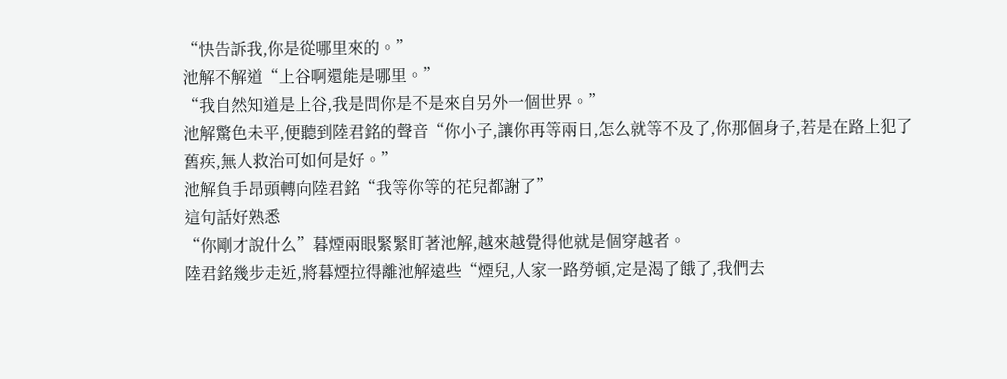“快告訴我,你是從哪里來的。”
池解不解道“上谷啊還能是哪里。”
“我自然知道是上谷,我是問你是不是來自另外一個世界。”
池解驚色未平,便聽到陸君銘的聲音“你小子,讓你再等兩日,怎么就等不及了,你那個身子,若是在路上犯了舊疾,無人救治可如何是好。”
池解負手昂頭轉向陸君銘“我等你等的花兒都謝了”
這句話好熟悉
“你剛才說什么”暮煙兩眼緊緊盯著池解,越來越覺得他就是個穿越者。
陸君銘幾步走近,將暮煙拉得離池解遠些“煙兒,人家一路勞頓,定是渴了餓了,我們去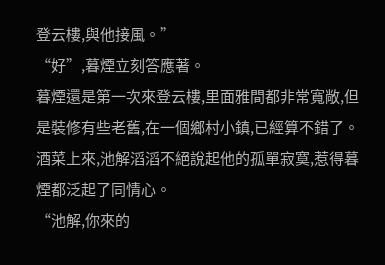登云樓,與他接風。”
“好”,暮煙立刻答應著。
暮煙還是第一次來登云樓,里面雅間都非常寬敞,但是裝修有些老舊,在一個鄉村小鎮,已經算不錯了。
酒菜上來,池解滔滔不絕說起他的孤單寂寞,惹得暮煙都泛起了同情心。
“池解,你來的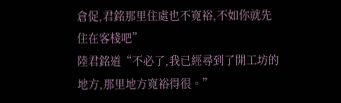倉促,君銘那里住處也不寬裕,不如你就先住在客棧吧”
陸君銘道“不必了,我已經尋到了開工坊的地方,那里地方寬裕得很。”